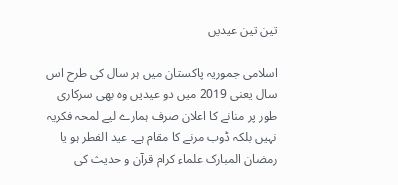تین تین عیدیں

اسلامی جموریہ پاکستان میں ہر سال کی طرح اس سال یعنی 2019 میں دو عیدیں وہ بھی سرکاری طور پر منانے کا اعلان صرف ہمارے لیے لمحہ فکریہ نہیں بلکہ ڈوب مرنے کا مقام ہے۔ عید الفطر ہو یا رمضان المبارک علماء کرام قرآن و حدیث کی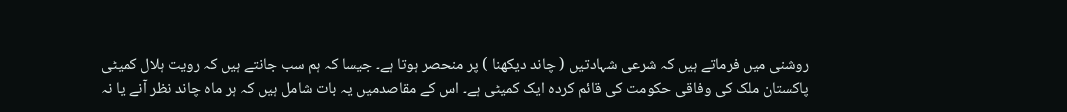روشنی میں فرماتے ہیں کہ شرعی شہادتیں ( چاند دیکھنا ) پر منحصر ہوتا ہے۔ جیسا کہ ہم سب جانتے ہیں کہ رویت ہلال کمیٹی پاکستان ملک کی وفاقی حکومت کی قائم کردہ ایک کمیٹی ہے۔ اس کے مقاصدمیں یہ بات شامل ہیں کہ ہر ماہ چاند نظر آنے یا نہ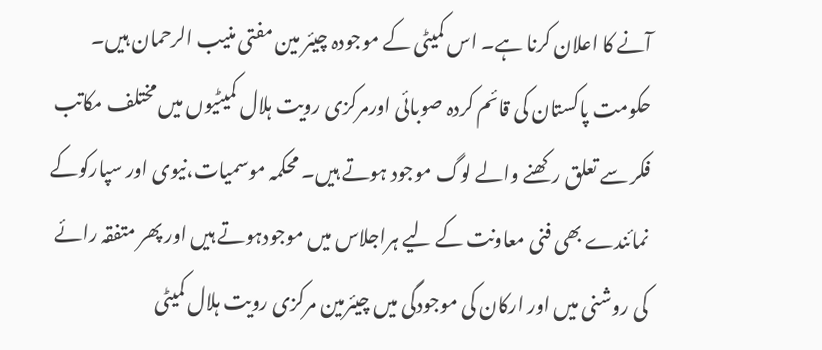آنے کا اعلان کرنا ہے۔ اس کمیٹی کے موجودہ چیئر مین مفتی منیب الرحمان ہیں۔ حکومت پاکستان کی قائم کردہ صوبائی اورمرکزی رویت ہلال کمیٹیوں میں مختلف مکاتب فکر سے تعلق رکھنے والے لوگ موجود ہوتے ہیں۔ محکمہ موسمیات،نیوی اور سپارکوکے نمائندے بھی فنی معاونت کے لیے ہراجلاس میں موجودہوتے ہیں اور پھر متفقہ رائے کی روشنی میں اور ارکان کی موجودگی میں چیئرمین مرکزی رویت ہلال کمیٹی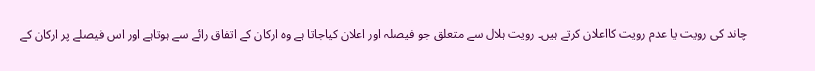چاند کی رویت یا عدم رویت کااعلان کرتے ہیں۔ رویت ہلال سے متعلق جو فیصلہ اور اعلان کیاجاتا ہے وہ ارکان کے اتفاق رائے سے ہوتاہے اور اس فیصلے پر ارکان کے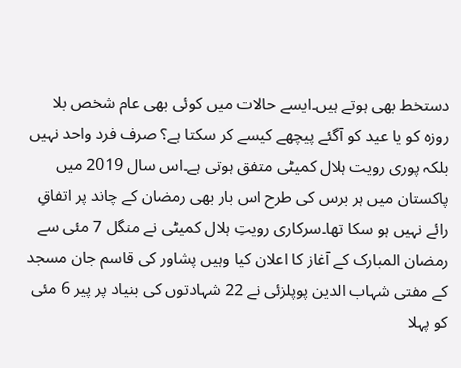دستخط بھی ہوتے ہیں۔ایسے حالات میں کوئی بھی عام شخص بلا روزہ کو یا عید کو آگئے پیچھے کیسے کر سکتا ہے؟ صرف فرد واحد نہیں بلکہ پوری رویت ہلال کمیٹی متفق ہوتی ہے۔اس سال 2019 میں پاکستان میں ہر برس کی طرح اس بار بھی رمضان کے چاند پر اتفاقِ رائے نہیں ہو سکا تھا۔سرکاری رویتِ ہلال کمیٹی نے منگل 7 مئی سے رمضان المبارک کے آغاز کا اعلان کیا وہیں پشاور کی قاسم جان مسجد کے مفتی شہاب الدین پوپلزئی نے 22 شہادتوں کی بنیاد پر پیر 6 مئی کو پہلا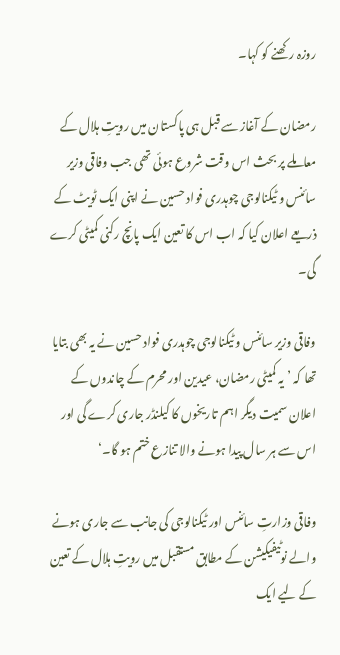روزہ رکھنے کو کہا۔

رمضان کے آغاز سے قبل ہی پاکستان میں رویتِ ہلال کے معاملے پر بحث اس وقت شروع ہوئی تھی جب وفاقی وزیر سائنس و ٹیکنالوجی چوہدری فواد حسین نے اپنی ایک ٹویٹ کے ذریعے اعلان کیا کہ اب اس کا تعین ایک پانچ رکنی کمیٹی کرے گی۔

وفاقی وزیر سائنس و ٹیکنالوجی چوہدری فواد حسین نے یہ بھی بتایا تھا کہ ’یہ کمیٹی رمضان، عیدین اور محرم کے چاندوں کے اعلان سمیت دیگر اہم تاریخوں کا کیلنڈر جاری کرے گی اور اس سے ہر سال پیدا ہونے والا تنازع ختم ہو گا۔‘

وفاقی وزارتِ سائنس اور ٹیکنالوجی کی جانب سے جاری ہونے والے نوٹیفیکیشن کے مطابق مستقبل میں رویتِ ہلال کے تعین کے لیے ایک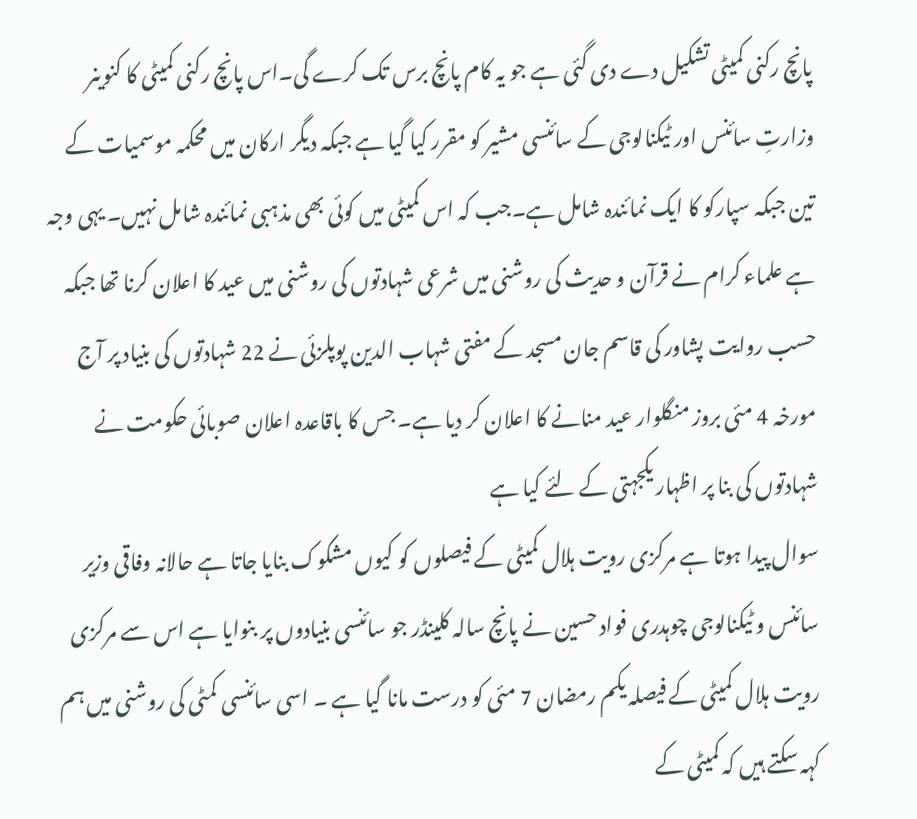پانچ رکنی کمیٹی تشکیل دے دی گئی ہے جو یہ کام پانچ برس تک کرے گی۔اس پانچ رکنی کمیٹی کا کنوینر وزارتِ سائنس اور ٹیکنالوجی کے سائنسی مشیر کو مقرر کیا گیا ہے جبکہ دیگر ارکان میں محکمہ موسمیات کے تین جبکہ سپارکو کا ایک نمائندہ شامل ہے۔جب کہ اس کمیٹی میں کوئی بھی مذہبی نمائندہ شامل نہیں۔ یہی وجہ ہے علماء کرام نے قرآن و حدیث کی روشنی میں شرعی شہادتوں کی روشنی میں عید کا اعلان کرنا تھا جبکہ حسب روایت پشاور کی قاسم جان مسجد کے مفتی شہاب الدین پوپلزئی نے 22 شہادتوں کی بنیاد پر آج مورخہ 4 مئی بروز منگلوار عید منانے کا اعلان کر دیا ہے۔ جس کا باقاعدہ اعلان صوبائی حکومت نے شہادتوں کی بنا پر اظہار یکجہتی کے لئے کیا ہے
سوال پیدا ہوتا ہے مرکزی رویت ہلال کمیٹی کے فیصلوں کو کیوں مشکوک بنایا جاتا ہے حالانہ وفاقی وزیر سائنس و ٹیکنالوجی چوہدری فواد حسین نے پانچ سالہ کلینڈر جو سائنسی بنیادوں پر بنوایا ہے اس سے مرکزی رویت ہلال کمیٹی کے فیصلہ یکم رمضان 7 مئی کو درست مانا گیا ہے ۔ اسی سائنسی کمٹی کی روشنی میں ہم کہہ سکتے ہیں کہ کمیٹی کے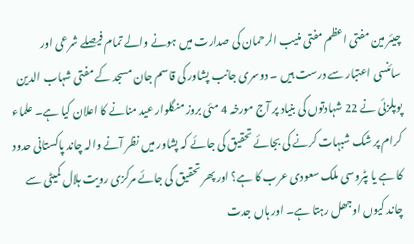چیئر مین مفتی اعظم مفتی منیب الرحمان کی صدارت میں ہونے والے تمام فیصلے شرعی اور سائنسی اعتبار سے درست ہیں ۔ دوسری جانب پشاور کی قاسم جان مسجد کے مفتی شہاب الدین پوپلزئی نے 22 شہادتوں کی بنیاد پر آج مورخہ 4 مئی بروز منگلوار عید منانے کا اعلان کیا ہے۔ علماء کرام پر شک شبہات کرنے کی بجائے تحقیق کی جائے کہ پشاور میں نظر آنے والہ چاند پاکستانی حدود کا ہے یا پٹروسی ملک سعودی عرب کا ہے؟ اور پھر تحقیق کی جائے مرکزی رویت ہلال کمیٹی سے چاند کیوں اوجھل رہتا ہے۔ اور ہاں جدت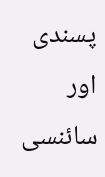پسندی اور سائنسی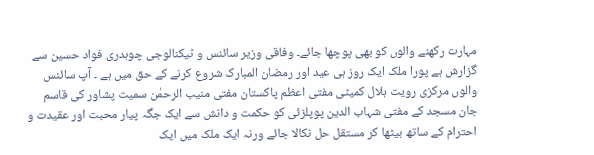مہارت رکھنے والوں کو بھی پوچھا جائے۔ وفاقی وزیر سائنس و ٹیکنالوجی چوہدری فواد حسین سے گزارش ہے پورا ملک ایک روز ہی عید اور رمضان المبارک شروع کرنے کے حق میں ہے ۔ آپ سائنس والوں مرکزی رویت ہلال کمیٹی مفتی اعظم پاکستان مفتی منیب الرحمٰن سمیت پشاور کی قاسم جان مسجد کے مفتی شہاب الدین پوپلزئی کو حکمت و دانش سے ایک جگہ پیار محبت اور عقیدت و احترام کے ساتھ بیٹھا کر مستقل حل نکالا جائے ورنہ ایک ملک میں ایک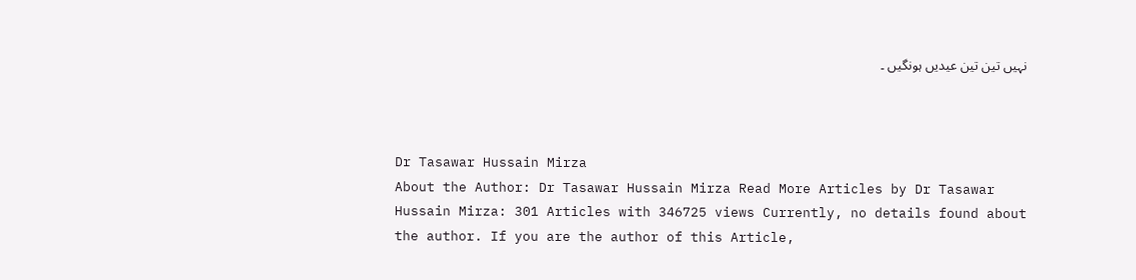نہیں تین تین عیدیں ہونگیں ۔



Dr Tasawar Hussain Mirza
About the Author: Dr Tasawar Hussain Mirza Read More Articles by Dr Tasawar Hussain Mirza: 301 Articles with 346725 views Currently, no details found about the author. If you are the author of this Article,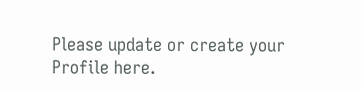Please update or create your Profile here.